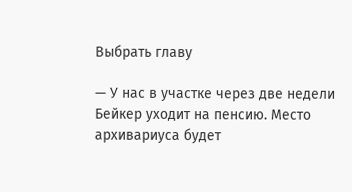Выбрать главу

— У нас в участке через две недели Бейкер уходит на пенсию. Место архивариуса будет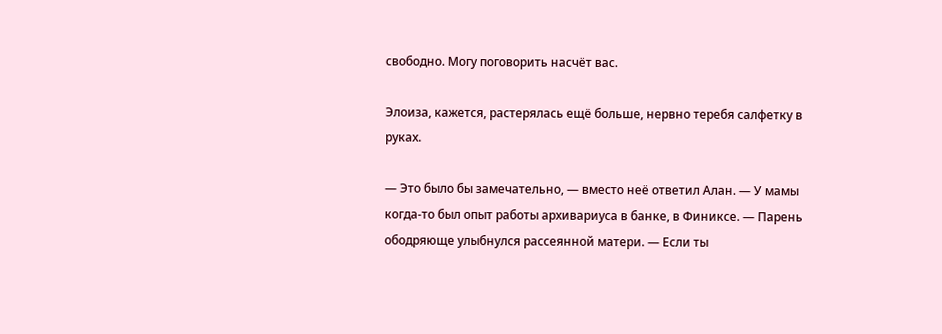свободно. Могу поговорить насчёт вас.

Элоиза, кажется, растерялась ещё больше, нервно теребя салфетку в руках.

— Это было бы замечательно, — вместо неё ответил Алан. — У мамы когда-то был опыт работы архивариуса в банке, в Финиксе. — Парень ободряюще улыбнулся рассеянной матери. — Если ты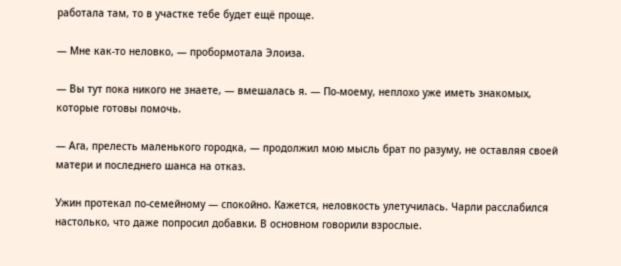работала там, то в участке тебе будет ещё проще.

— Мне как-то неловко, — пробормотала Элоиза.

— Вы тут пока никого не знаете, — вмешалась я. — По-моему, неплохо уже иметь знакомых, которые готовы помочь.

— Ага, прелесть маленького городка, — продолжил мою мысль брат по разуму, не оставляя своей матери и последнего шанса на отказ.

Ужин протекал по-семейному — спокойно. Кажется, неловкость улетучилась. Чарли расслабился настолько, что даже попросил добавки. В основном говорили взрослые.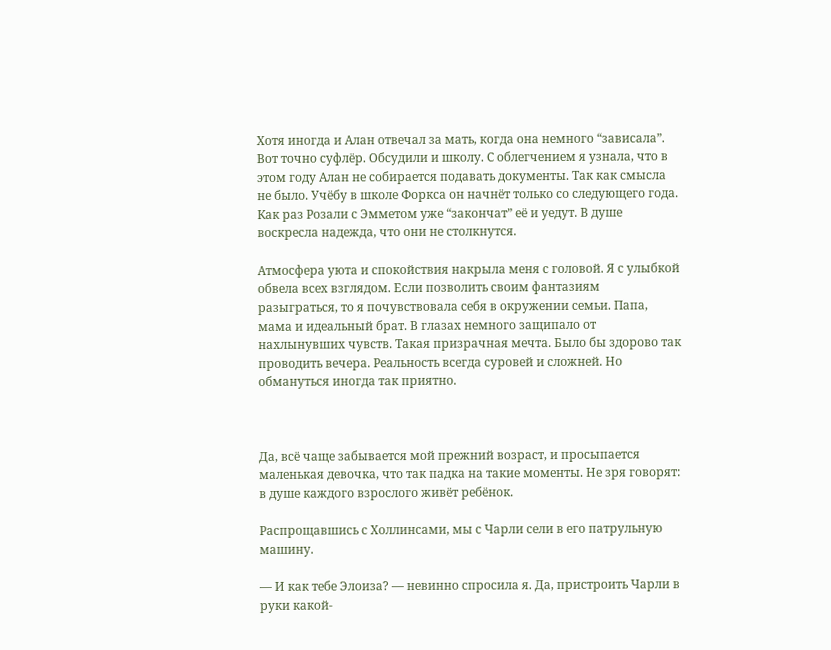Хотя иногда и Алан отвечал за мать, когда она немного “зависала”. Вот точно суфлёр. Обсудили и школу. С облегчением я узнала, что в этом году Алан не собирается подавать документы. Так как смысла не было. Учёбу в школе Форкса он начнёт только со следующего года. Как раз Розали с Эмметом уже “закончат” её и уедут. В душе воскресла надежда, что они не столкнутся.

Атмосфера уюта и спокойствия накрыла меня с головой. Я с улыбкой обвела всех взглядом. Если позволить своим фантазиям разыграться, то я почувствовала себя в окружении семьи. Папа, мама и идеальный брат. В глазах немного защипало от нахлынувших чувств. Такая призрачная мечта. Было бы здорово так проводить вечера. Реальность всегда суровей и сложней. Но обмануться иногда так приятно.



Да, всё чаще забывается мой прежний возраст, и просыпается маленькая девочка, что так падка на такие моменты. Не зря говорят: в душе каждого взрослого живёт ребёнок.

Распрощавшись с Холлинсами, мы с Чарли сели в его патрульную машину.

— И как тебе Элоиза? — невинно спросила я. Да, пристроить Чарли в руки какой-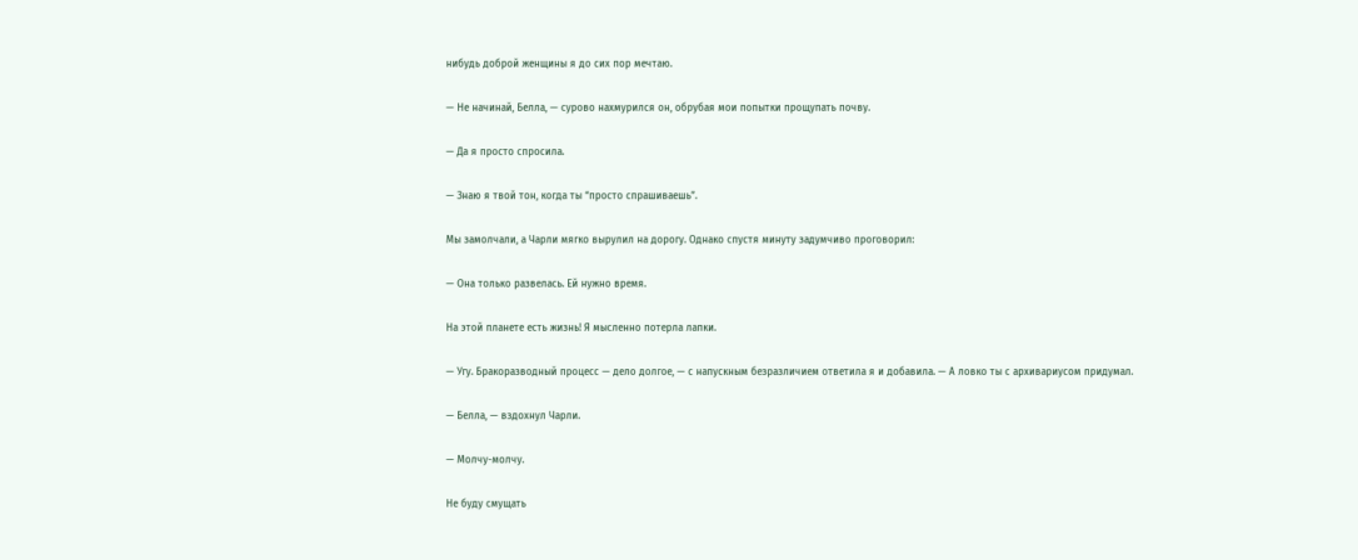нибудь доброй женщины я до сих пор мечтаю.

— Не начинай, Белла, — сурово нахмурился он, обрубая мои попытки прощупать почву.

— Да я просто спросила.

— Знаю я твой тон, когда ты “просто спрашиваешь”.

Мы замолчали, а Чарли мягко вырулил на дорогу. Однако спустя минуту задумчиво проговорил:

— Она только развелась. Ей нужно время.

На этой планете есть жизнь! Я мысленно потерла лапки.

— Угу. Бракоразводный процесс — дело долгое, — с напускным безразличием ответила я и добавила. — А ловко ты с архивариусом придумал.

— Белла, — вздохнул Чарли.

— Молчу-молчу.

Не буду смущать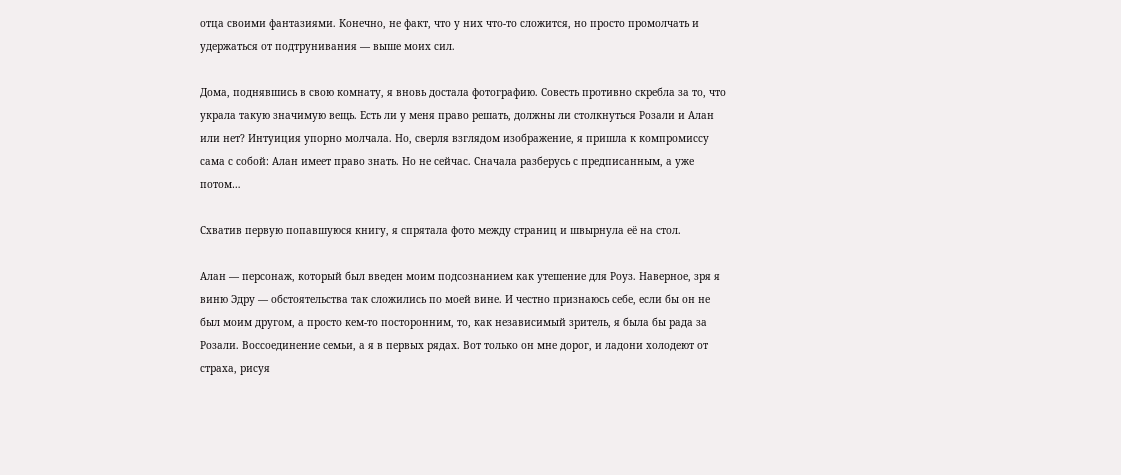отца своими фантазиями. Конечно, не факт, что у них что-то сложится, но просто промолчать и удержаться от подтрунивания — выше моих сил.

Дома, поднявшись в свою комнату, я вновь достала фотографию. Совесть противно скребла за то, что украла такую значимую вещь. Есть ли у меня право решать, должны ли столкнуться Розали и Алан или нет? Интуиция упорно молчала. Но, сверля взглядом изображение, я пришла к компромиссу сама с собой: Алан имеет право знать. Но не сейчас. Сначала разберусь с предписанным, а уже потом…

Схватив первую попавшуюся книгу, я спрятала фото между страниц и швырнула её на стол.

Алан — персонаж, который был введен моим подсознанием как утешение для Роуз. Наверное, зря я виню Эдру — обстоятельства так сложились по моей вине. И честно признаюсь себе, если бы он не был моим другом, а просто кем-то посторонним, то, как независимый зритель, я была бы рада за Розали. Воссоединение семьи, а я в первых рядах. Вот только он мне дорог, и ладони холодеют от страха, рисуя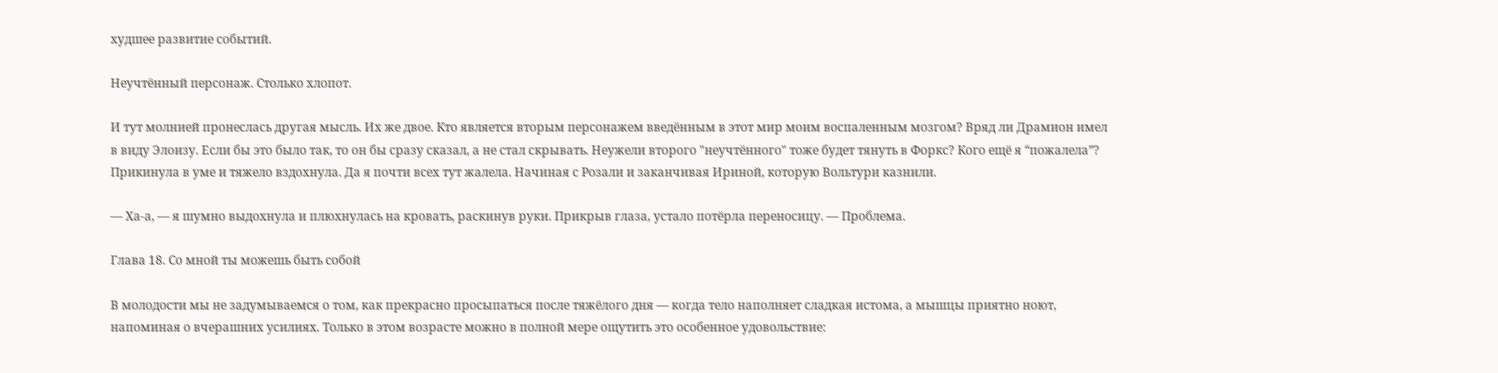худшее развитие событий.

Неучтённый персонаж. Столько хлопот.

И тут молнией пронеслась другая мысль. Их же двое. Кто является вторым персонажем введённым в этот мир моим воспаленным мозгом? Вряд ли Драмион имел в виду Элоизу. Если бы это было так, то он бы сразу сказал, а не стал скрывать. Неужели второго "неучтённого" тоже будет тянуть в Форкс? Кого ещё я “пожалела”? Прикинула в уме и тяжело вздохнула. Да я почти всех тут жалела. Начиная с Розали и заканчивая Ириной, которую Вольтури казнили.

— Ха-а, — я шумно выдохнула и плюхнулась на кровать, раскинув руки. Прикрыв глаза, устало потёрла переносицу. — Проблема.

Глава 18. Со мной ты можешь быть собой

В молодости мы не задумываемся о том, как прекрасно просыпаться после тяжёлого дня — когда тело наполняет сладкая истома, а мышцы приятно ноют, напоминая о вчерашних усилиях. Только в этом возрасте можно в полной мере ощутить это особенное удовольствие: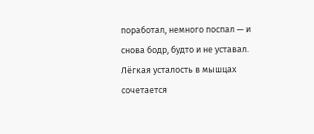поработал, немного поспал — и снова бодр, будто и не уставал. Лёгкая усталость в мышцах сочетается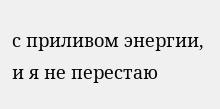с приливом энергии, и я не перестаю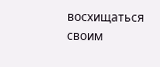восхищаться своим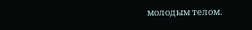молодым телом.